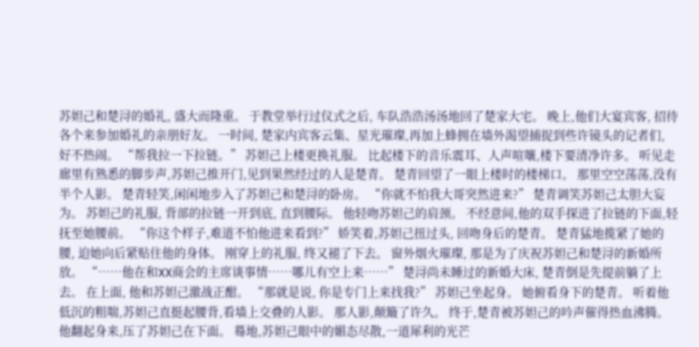苏妲己和楚浔的婚礼, 盛大而隆重。 于教堂举行过仪式之后, 车队浩浩汤汤地回了楚家大宅。 晚上,他们大宴宾客, 招待各个来参加婚礼的亲朋好友。 一时间, 楚家内宾客云集、星光璀璨,再加上蜂拥在墙外渴望捕捉到些许镜头的记者们, 好不热闹。 “帮我拉一下拉链。” 苏妲己上楼更换礼服。 比起楼下的音乐震耳、人声喧嚷,楼下要清净许多。 听见走廊里有熟悉的脚步声,苏妲己推开门,见到果然经过的人是楚青。 楚青回望了一眼上楼时的楼梯口。 那里空空荡荡,没有半个人影。 楚青轻笑,闲闲地步入了苏妲己和楚浔的卧房。 “你就不怕我大哥突然进来?” 楚青调笑苏妲己太胆大妄为。 苏妲己的礼服, 背部的拉链一开到底, 直到腰际。 他轻吻苏妲己的肩颈。 不经意间,他的双手探进了拉链的下面,轻抚至她腰前。 “你这个样子,难道不怕他进来看到?” 娇笑着,苏妲己扭过头, 回吻身后的楚青。 楚青猛地揽紧了她的腰, 迫她向后紧贴住他的身体。 刚穿上的礼服, 终又褪了下去。 窗外烟火璀璨, 那是为了庆祝苏妲己和楚浔的新婚所放。 “……他在和XX商会的主席谈事情……哪儿有空上来……” 楚浔尚未睡过的新婚大床, 楚青倒是先提前躺了上去。 在上面, 他和苏妲己激战正酣。 “那就是说, 你是专门上来找我?” 苏妲己坐起身。 她俯看身下的楚青。 听着他低沉的粗喘,苏妲己直挺起腰背,看墙上交叠的人影。 那人影,颠簸了许久。 终于,楚青被苏妲己的吟声催得热血沸腾。 他翻起身来,压了苏妲己在下面。 蓦地,苏妲己眼中的媚态尽散,一道犀利的光芒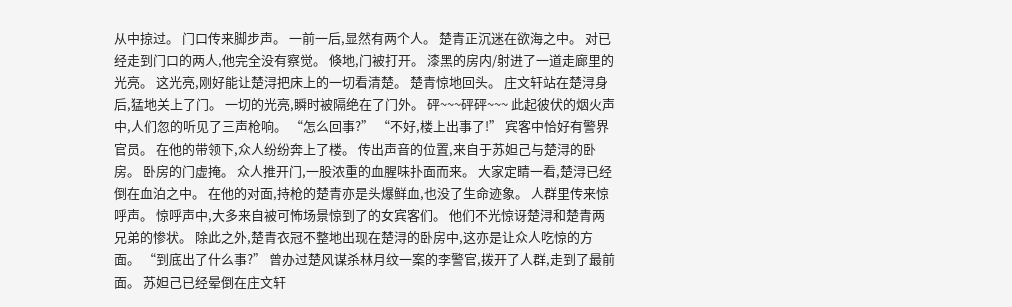从中掠过。 门口传来脚步声。 一前一后,显然有两个人。 楚青正沉迷在欲海之中。 对已经走到门口的两人,他完全没有察觉。 倏地,门被打开。 漆黑的房内/射进了一道走廊里的光亮。 这光亮,刚好能让楚浔把床上的一切看清楚。 楚青惊地回头。 庄文轩站在楚浔身后,猛地关上了门。 一切的光亮,瞬时被隔绝在了门外。 砰~~~砰砰~~~ 此起彼伏的烟火声中,人们忽的听见了三声枪响。 “怎么回事?” “不好,楼上出事了!” 宾客中恰好有警界官员。 在他的带领下,众人纷纷奔上了楼。 传出声音的位置,来自于苏妲己与楚浔的卧房。 卧房的门虚掩。 众人推开门,一股浓重的血腥味扑面而来。 大家定睛一看,楚浔已经倒在血泊之中。 在他的对面,持枪的楚青亦是头爆鲜血,也没了生命迹象。 人群里传来惊呼声。 惊呼声中,大多来自被可怖场景惊到了的女宾客们。 他们不光惊讶楚浔和楚青两兄弟的惨状。 除此之外,楚青衣冠不整地出现在楚浔的卧房中,这亦是让众人吃惊的方面。 “到底出了什么事?” 曾办过楚风谋杀林月纹一案的李警官,拨开了人群,走到了最前面。 苏妲己已经晕倒在庄文轩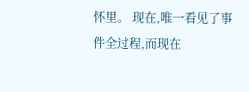怀里。 现在,唯一看见了事件全过程,而现在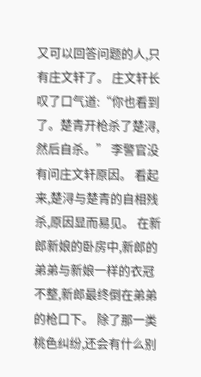又可以回答问题的人,只有庄文轩了。 庄文轩长叹了口气道:“你也看到了。楚青开枪杀了楚浔,然后自杀。” 李警官没有问庄文轩原因。 看起来,楚浔与楚青的自相残杀,原因显而易见。 在新郎新娘的卧房中,新郎的弟弟与新娘一样的衣冠不整,新郎最终倒在弟弟的枪口下。 除了那一类桃色纠纷,还会有什么别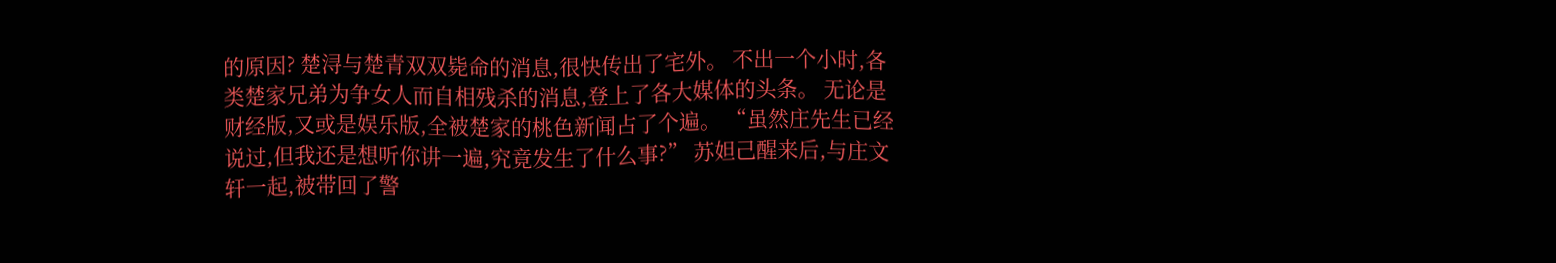的原因? 楚浔与楚青双双毙命的消息,很快传出了宅外。 不出一个小时,各类楚家兄弟为争女人而自相残杀的消息,登上了各大媒体的头条。 无论是财经版,又或是娱乐版,全被楚家的桃色新闻占了个遍。 “虽然庄先生已经说过,但我还是想听你讲一遍,究竟发生了什么事?” 苏妲己醒来后,与庄文轩一起,被带回了警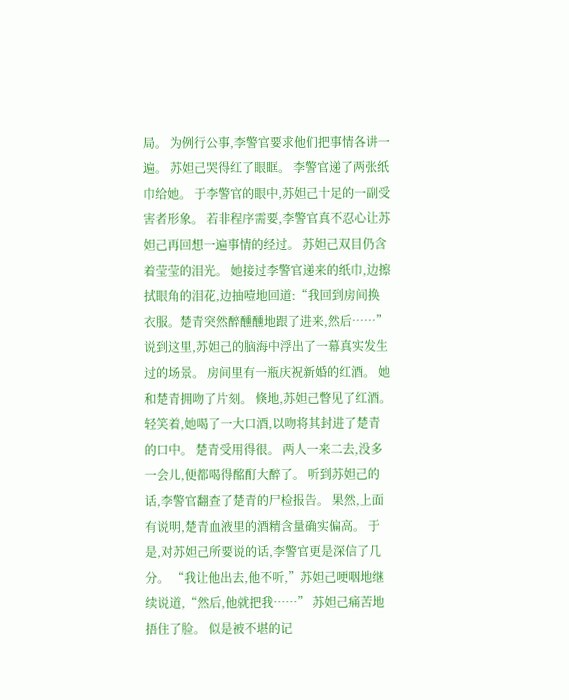局。 为例行公事,李警官要求他们把事情各讲一遍。 苏妲己哭得红了眼眶。 李警官递了两张纸巾给她。 于李警官的眼中,苏妲己十足的一副受害者形象。 若非程序需要,李警官真不忍心让苏妲己再回想一遍事情的经过。 苏妲己双目仍含着莹莹的泪光。 她接过李警官递来的纸巾,边擦拭眼角的泪花,边抽噎地回道:“我回到房间换衣服。楚青突然醉醺醺地跟了进来,然后……” 说到这里,苏妲己的脑海中浮出了一幕真实发生过的场景。 房间里有一瓶庆祝新婚的红酒。 她和楚青拥吻了片刻。 倏地,苏妲己瞥见了红酒。 轻笑着,她喝了一大口酒,以吻将其封进了楚青的口中。 楚青受用得很。 两人一来二去,没多一会儿,便都喝得酩酊大醉了。 听到苏妲己的话,李警官翻查了楚青的尸检报告。 果然,上面有说明,楚青血液里的酒精含量确实偏高。 于是,对苏妲己所要说的话,李警官更是深信了几分。 “我让他出去,他不听,”苏妲己哽咽地继续说道,“然后,他就把我……” 苏妲己痛苦地捂住了脸。 似是被不堪的记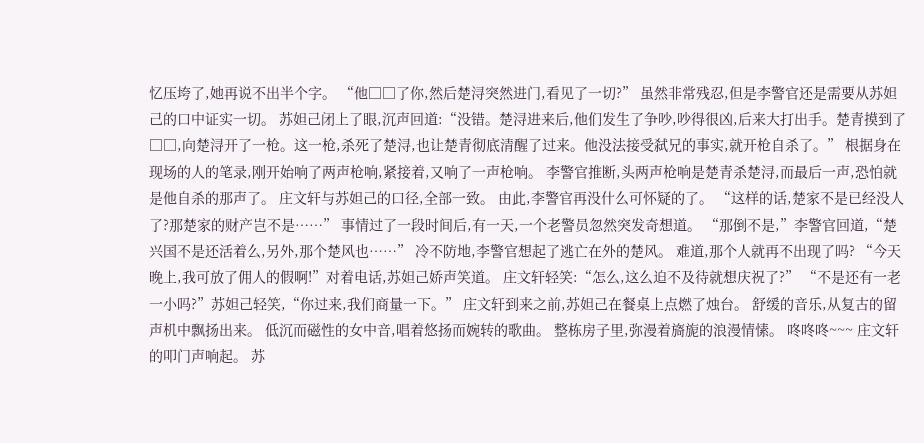忆压垮了,她再说不出半个字。 “他□□了你,然后楚浔突然进门,看见了一切?” 虽然非常残忍,但是李警官还是需要从苏妲己的口中证实一切。 苏妲己闭上了眼,沉声回道:“没错。楚浔进来后,他们发生了争吵,吵得很凶,后来大打出手。楚青摸到了□□,向楚浔开了一枪。这一枪,杀死了楚浔,也让楚青彻底清醒了过来。他没法接受弑兄的事实,就开枪自杀了。” 根据身在现场的人的笔录,刚开始响了两声枪响,紧接着,又响了一声枪响。 李警官推断,头两声枪响是楚青杀楚浔,而最后一声,恐怕就是他自杀的那声了。 庄文轩与苏妲己的口径,全部一致。 由此,李警官再没什么可怀疑的了。 “这样的话,楚家不是已经没人了?那楚家的财产岂不是……” 事情过了一段时间后,有一天,一个老警员忽然突发奇想道。 “那倒不是,”李警官回道,“楚兴国不是还活着么,另外,那个楚风也……” 冷不防地,李警官想起了逃亡在外的楚风。 难道,那个人就再不出现了吗? “今天晚上,我可放了佣人的假啊!”对着电话,苏妲己娇声笑道。 庄文轩轻笑:“怎么,这么迫不及待就想庆祝了?” “不是还有一老一小吗?”苏妲己轻笑,“你过来,我们商量一下。” 庄文轩到来之前,苏妲己在餐桌上点燃了烛台。 舒缓的音乐,从复古的留声机中飘扬出来。 低沉而磁性的女中音,唱着悠扬而婉转的歌曲。 整栋房子里,弥漫着旖旎的浪漫情愫。 咚咚咚~~~ 庄文轩的叩门声响起。 苏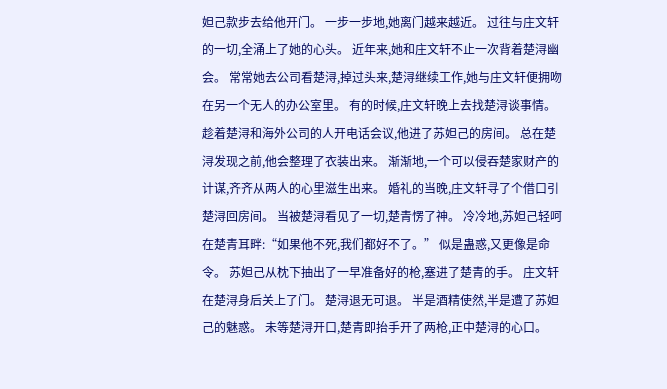妲己款步去给他开门。 一步一步地,她离门越来越近。 过往与庄文轩的一切,全涌上了她的心头。 近年来,她和庄文轩不止一次背着楚浔幽会。 常常她去公司看楚浔,掉过头来,楚浔继续工作,她与庄文轩便拥吻在另一个无人的办公室里。 有的时候,庄文轩晚上去找楚浔谈事情。 趁着楚浔和海外公司的人开电话会议,他进了苏妲己的房间。 总在楚浔发现之前,他会整理了衣装出来。 渐渐地,一个可以侵吞楚家财产的计谋,齐齐从两人的心里滋生出来。 婚礼的当晚,庄文轩寻了个借口引楚浔回房间。 当被楚浔看见了一切,楚青愣了神。 冷冷地,苏妲己轻呵在楚青耳畔:“如果他不死,我们都好不了。” 似是蛊惑,又更像是命令。 苏妲己从枕下抽出了一早准备好的枪,塞进了楚青的手。 庄文轩在楚浔身后关上了门。 楚浔退无可退。 半是酒精使然,半是遭了苏妲己的魅惑。 未等楚浔开口,楚青即抬手开了两枪,正中楚浔的心口。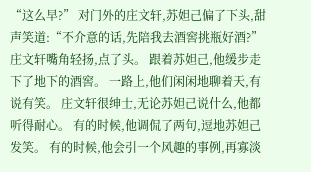“这么早?” 对门外的庄文轩,苏妲己偏了下头,甜声笑道:“不介意的话,先陪我去酒窖挑瓶好酒?” 庄文轩嘴角轻扬,点了头。 跟着苏妲己,他缓步走下了地下的酒窖。 一路上,他们闲闲地聊着天,有说有笑。 庄文轩很绅士,无论苏妲己说什么,他都听得耐心。 有的时候,他调侃了两句,逗地苏妲己发笑。 有的时候,他会引一个风趣的事例,再寡淡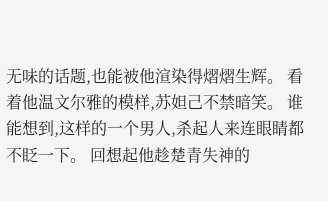无味的话题,也能被他渲染得熠熠生辉。 看着他温文尔雅的模样,苏妲己不禁暗笑。 谁能想到,这样的一个男人,杀起人来连眼睛都不眨一下。 回想起他趁楚青失神的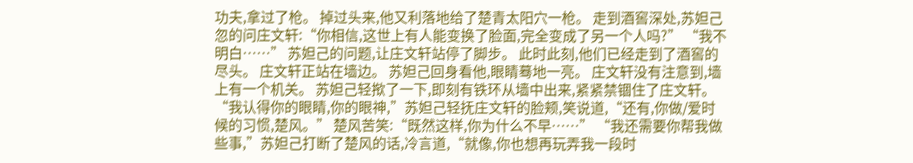功夫,拿过了枪。 掉过头来,他又利落地给了楚青太阳穴一枪。 走到酒窖深处,苏妲己忽的问庄文轩:“你相信,这世上有人能变换了脸面,完全变成了另一个人吗?” “我不明白……” 苏妲己的问题,让庄文轩站停了脚步。 此时此刻,他们已经走到了酒窖的尽头。 庄文轩正站在墙边。 苏妲己回身看他,眼睛蓦地一亮。 庄文轩没有注意到,墙上有一个机关。 苏妲己轻揿了一下,即刻有铁环从墙中出来,紧紧禁锢住了庄文轩。 “我认得你的眼睛,你的眼神,”苏妲己轻抚庄文轩的脸颊,笑说道,“还有,你做/爱时候的习惯,楚风。” 楚风苦笑:“既然这样,你为什么不早……” “我还需要你帮我做些事,”苏妲己打断了楚风的话,冷言道,“就像,你也想再玩弄我一段时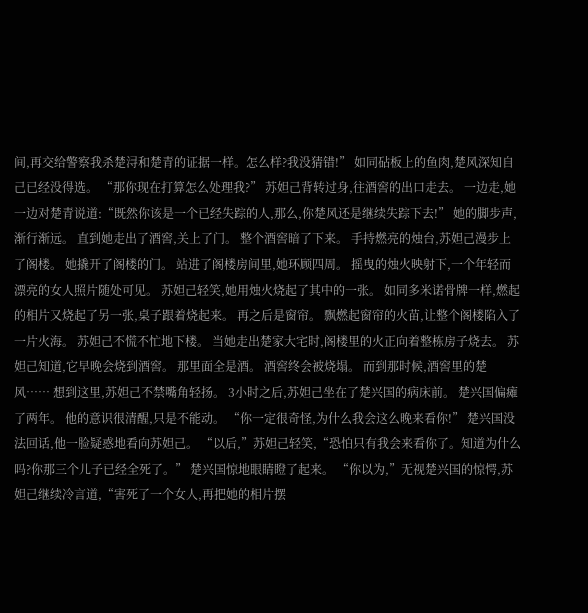间,再交给警察我杀楚浔和楚青的证据一样。怎么样?我没猜错!” 如同砧板上的鱼肉,楚风深知自己已经没得选。 “那你现在打算怎么处理我?” 苏妲己背转过身,往酒窖的出口走去。 一边走,她一边对楚青说道:“既然你该是一个已经失踪的人,那么,你楚风还是继续失踪下去!” 她的脚步声,渐行渐远。 直到她走出了酒窖,关上了门。 整个酒窖暗了下来。 手持燃亮的烛台,苏妲己漫步上了阁楼。 她撬开了阁楼的门。 站进了阁楼房间里,她环顾四周。 摇曳的烛火映射下,一个年轻而漂亮的女人照片随处可见。 苏妲己轻笑,她用烛火烧起了其中的一张。 如同多米诺骨牌一样,燃起的相片又烧起了另一张,桌子跟着烧起来。 再之后是窗帘。 飘燃起窗帘的火苗,让整个阁楼陷入了一片火海。 苏妲己不慌不忙地下楼。 当她走出楚家大宅时,阁楼里的火正向着整栋房子烧去。 苏妲己知道,它早晚会烧到酒窖。 那里面全是酒。 酒窖终会被烧塌。 而到那时候,酒窖里的楚风…… 想到这里,苏妲己不禁嘴角轻扬。 3小时之后,苏妲己坐在了楚兴国的病床前。 楚兴国偏瘫了两年。 他的意识很清醒,只是不能动。 “你一定很奇怪,为什么我会这么晚来看你!” 楚兴国没法回话,他一脸疑惑地看向苏妲己。 “以后,”苏妲己轻笑,“恐怕只有我会来看你了。知道为什么吗?你那三个儿子已经全死了。” 楚兴国惊地眼睛瞪了起来。 “你以为,”无视楚兴国的惊愕,苏妲己继续冷言道,“害死了一个女人,再把她的相片摆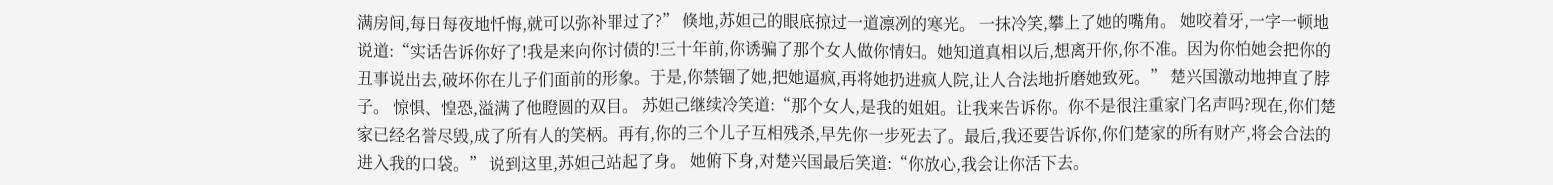满房间,每日每夜地忏悔,就可以弥补罪过了?” 倏地,苏妲己的眼底掠过一道凛冽的寒光。 一抹冷笑,攀上了她的嘴角。 她咬着牙,一字一顿地说道:“实话告诉你好了!我是来向你讨债的!三十年前,你诱骗了那个女人做你情妇。她知道真相以后,想离开你,你不准。因为你怕她会把你的丑事说出去,破坏你在儿子们面前的形象。于是,你禁锢了她,把她逼疯,再将她扔进疯人院,让人合法地折磨她致死。” 楚兴国激动地抻直了脖子。 惊惧、惶恐,溢满了他瞪圆的双目。 苏妲己继续冷笑道:“那个女人,是我的姐姐。让我来告诉你。你不是很注重家门名声吗?现在,你们楚家已经名誉尽毁,成了所有人的笑柄。再有,你的三个儿子互相残杀,早先你一步死去了。最后,我还要告诉你,你们楚家的所有财产,将会合法的进入我的口袋。” 说到这里,苏妲己站起了身。 她俯下身,对楚兴国最后笑道:“你放心,我会让你活下去。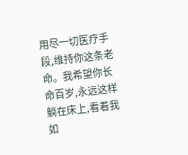用尽一切医疗手段,维持你这条老命。我希望你长命百岁,永远这样躺在床上,看着我如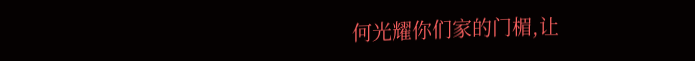何光耀你们家的门楣,让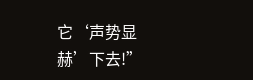它‘声势显赫’下去!”